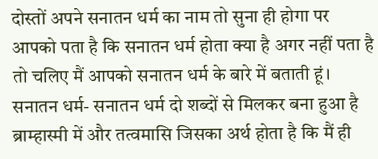दोस्तों अपने सनातन धर्म का नाम तो सुना ही होगा पर आपको पता है कि सनातन धर्म होता क्या है अगर नहीं पता है तो चलिए मैं आपको सनातन धर्म के बारे में बताती हूं।
सनातन धर्म- सनातन धर्म दो शब्दों से मिलकर बना हुआ है ब्राम्हास्मी में और तत्वमासि जिसका अर्थ होता है कि मैं ही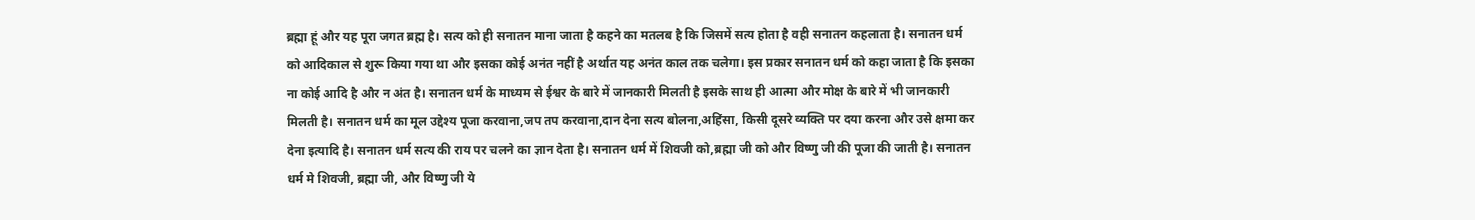ब्रह्मा हूं और यह पूरा जगत ब्रह्म है। सत्य को ही सनातन माना जाता है कहने का मतलब है कि जिसमें सत्य होता है वही सनातन कहलाता है। सनातन धर्म को आदिकाल से शुरू किया गया था और इसका कोई अनंत नहीं है अर्थात यह अनंत काल तक चलेगा। इस प्रकार सनातन धर्म को कहा जाता है कि इसका ना कोई आदि है और न अंत है। सनातन धर्म के माध्यम से ईश्वर के बारे में जानकारी मिलती है इसके साथ ही आत्मा और मोक्ष के बारे में भी जानकारी मिलती है। सनातन धर्म का मूल उद्देश्य पूजा करवाना,जप तप करवाना,दान देना सत्य बोलना,अहिंसा, किसी दूसरे व्यक्ति पर दया करना और उसे क्षमा कर देना इत्यादि है। सनातन धर्म सत्य की राय पर चलने का ज्ञान देता है। सनातन धर्म में शिवजी को,ब्रह्मा जी को और विष्णु जी की पूजा की जाती है। सनातन धर्म मे शिवजी, ब्रह्मा जी, और विष्णु जी ये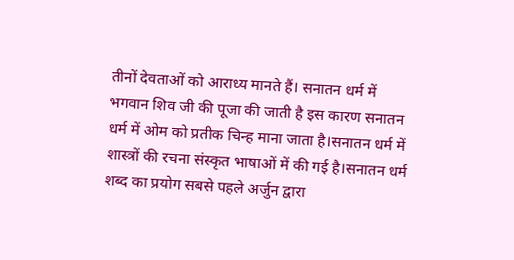तीनों देवताओं को आराध्य मानते हैं। सनातन धर्म में भगवान शिव जी की पूजा की जाती है इस कारण सनातन धर्म में ओम को प्रतीक चिन्ह माना जाता है।सनातन धर्म में शास्त्रों की रचना संस्कृत भाषाओं में की गई है।सनातन धर्म शब्द का प्रयोग सबसे पहले अर्जुन द्वारा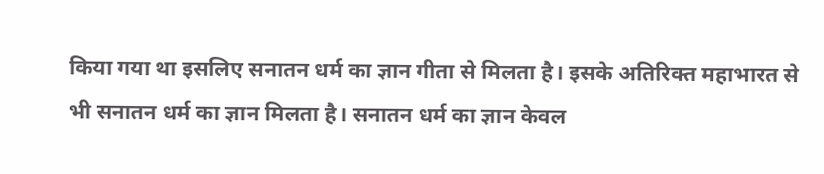किया गया था इसलिए सनातन धर्म का ज्ञान गीता से मिलता है। इसके अतिरिक्त महाभारत से भी सनातन धर्म का ज्ञान मिलता है। सनातन धर्म का ज्ञान केवल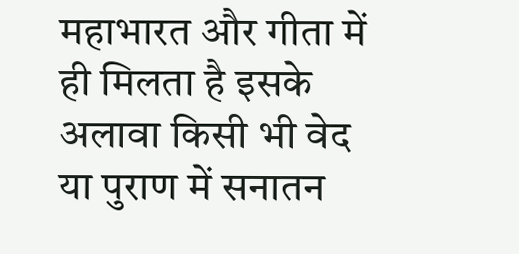महाभारत और गीता में ही मिलता है इसके अलावा किसी भी वेद या पुराण में सनातन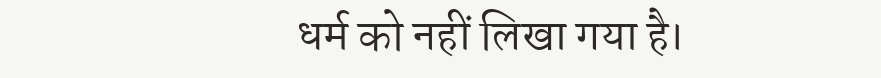धर्म को नहीं लिखा गया है।